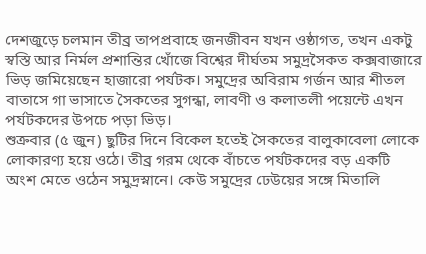দেশজুড়ে চলমান তীব্র তাপপ্রবাহে জনজীবন যখন ওষ্ঠাগত, তখন একটু স্বস্তি আর নির্মল প্রশান্তির খোঁজে বিশ্বের দীর্ঘতম সমুদ্রসৈকত কক্সবাজারে ভিড় জমিয়েছেন হাজারো পর্যটক। সমুদ্রের অবিরাম গর্জন আর শীতল বাতাসে গা ভাসাতে সৈকতের সুগন্ধা, লাবণী ও কলাতলী পয়েন্টে এখন পর্যটকদের উপচে পড়া ভিড়।
শুক্রবার (৫ জুন) ছুটির দিনে বিকেল হতেই সৈকতের বালুকাবেলা লোকে লোকারণ্য হয়ে ওঠে। তীব্র গরম থেকে বাঁচতে পর্যটকদের বড় একটি অংশ মেতে ওঠেন সমুদ্রস্নানে। কেউ সমুদ্রের ঢেউয়ের সঙ্গে মিতালি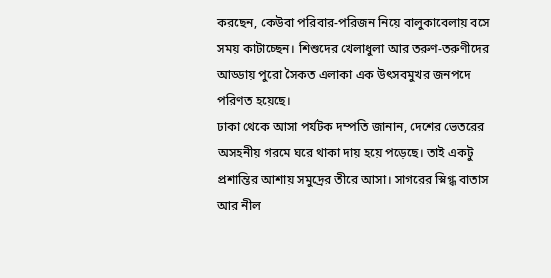করছেন, কেউবা পরিবার-পরিজন নিয়ে বালুকাবেলায় বসে সময় কাটাচ্ছেন। শিশুদের খেলাধুলা আর তরুণ-তরুণীদের আড্ডায় পুরো সৈকত এলাকা এক উৎসবমুখর জনপদে পরিণত হয়েছে।
ঢাকা থেকে আসা পর্যটক দম্পতি জানান, দেশের ভেতরের অসহনীয় গরমে ঘরে থাকা দায় হয়ে পড়েছে। তাই একটু প্রশান্তির আশায় সমুদ্রের তীরে আসা। সাগরের স্নিগ্ধ বাতাস আর নীল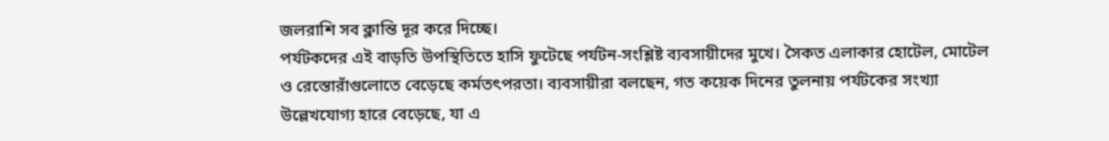জলরাশি সব ক্লান্তি দূর করে দিচ্ছে।
পর্যটকদের এই বাড়তি উপস্থিতিতে হাসি ফুটেছে পর্যটন-সংশ্লিষ্ট ব্যবসায়ীদের মুখে। সৈকত এলাকার হোটেল, মোটেল ও রেস্তোরাঁগুলোতে বেড়েছে কর্মতৎপরতা। ব্যবসায়ীরা বলছেন, গত কয়েক দিনের তুলনায় পর্যটকের সংখ্যা উল্লেখযোগ্য হারে বেড়েছে, যা এ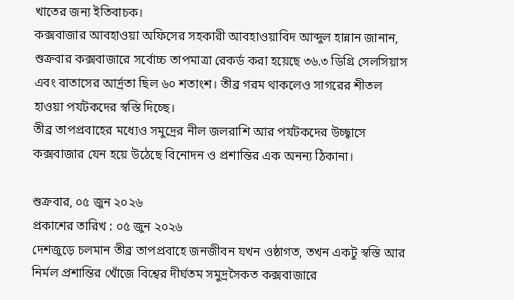খাতের জন্য ইতিবাচক।
কক্সবাজার আবহাওয়া অফিসের সহকারী আবহাওয়াবিদ আব্দুল হান্নান জানান, শুক্রবার কক্সবাজারে সর্বোচ্চ তাপমাত্রা রেকর্ড করা হয়েছে ৩৬.৩ ডিগ্রি সেলসিয়াস এবং বাতাসের আর্দ্রতা ছিল ৬০ শতাংশ। তীব্র গরম থাকলেও সাগরের শীতল হাওয়া পর্যটকদের স্বস্তি দিচ্ছে।
তীব্র তাপপ্রবাহের মধ্যেও সমুদ্রের নীল জলরাশি আর পর্যটকদের উচ্ছ্বাসে কক্সবাজার যেন হয়ে উঠেছে বিনোদন ও প্রশান্তির এক অনন্য ঠিকানা।

শুক্রবার, ০৫ জুন ২০২৬
প্রকাশের তারিখ : ০৫ জুন ২০২৬
দেশজুড়ে চলমান তীব্র তাপপ্রবাহে জনজীবন যখন ওষ্ঠাগত, তখন একটু স্বস্তি আর নির্মল প্রশান্তির খোঁজে বিশ্বের দীর্ঘতম সমুদ্রসৈকত কক্সবাজারে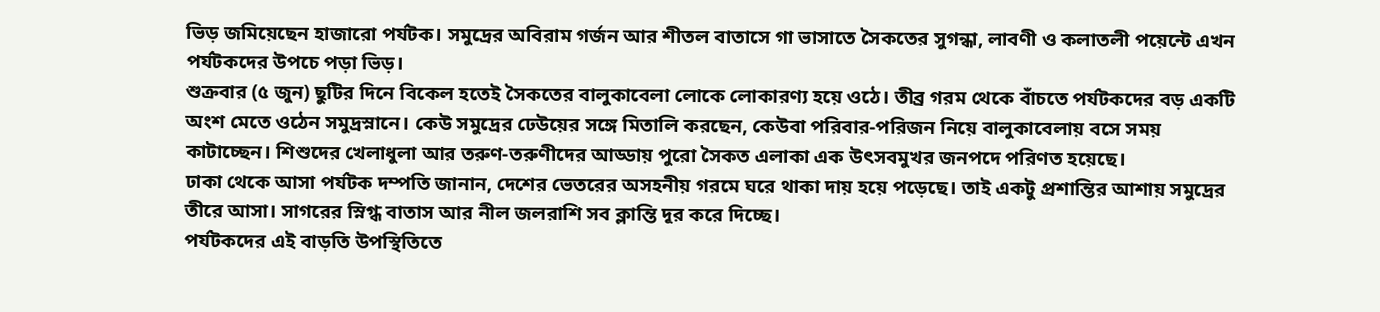ভিড় জমিয়েছেন হাজারো পর্যটক। সমুদ্রের অবিরাম গর্জন আর শীতল বাতাসে গা ভাসাতে সৈকতের সুগন্ধা, লাবণী ও কলাতলী পয়েন্টে এখন পর্যটকদের উপচে পড়া ভিড়।
শুক্রবার (৫ জুন) ছুটির দিনে বিকেল হতেই সৈকতের বালুকাবেলা লোকে লোকারণ্য হয়ে ওঠে। তীব্র গরম থেকে বাঁচতে পর্যটকদের বড় একটি অংশ মেতে ওঠেন সমুদ্রস্নানে। কেউ সমুদ্রের ঢেউয়ের সঙ্গে মিতালি করছেন, কেউবা পরিবার-পরিজন নিয়ে বালুকাবেলায় বসে সময় কাটাচ্ছেন। শিশুদের খেলাধুলা আর তরুণ-তরুণীদের আড্ডায় পুরো সৈকত এলাকা এক উৎসবমুখর জনপদে পরিণত হয়েছে।
ঢাকা থেকে আসা পর্যটক দম্পতি জানান, দেশের ভেতরের অসহনীয় গরমে ঘরে থাকা দায় হয়ে পড়েছে। তাই একটু প্রশান্তির আশায় সমুদ্রের তীরে আসা। সাগরের স্নিগ্ধ বাতাস আর নীল জলরাশি সব ক্লান্তি দূর করে দিচ্ছে।
পর্যটকদের এই বাড়তি উপস্থিতিতে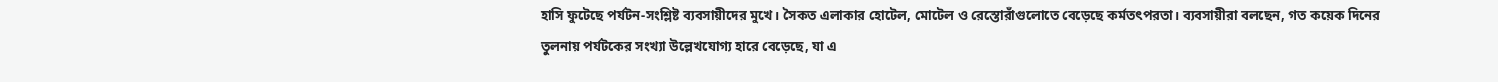হাসি ফুটেছে পর্যটন-সংশ্লিষ্ট ব্যবসায়ীদের মুখে। সৈকত এলাকার হোটেল, মোটেল ও রেস্তোরাঁগুলোতে বেড়েছে কর্মতৎপরতা। ব্যবসায়ীরা বলছেন, গত কয়েক দিনের তুলনায় পর্যটকের সংখ্যা উল্লেখযোগ্য হারে বেড়েছে, যা এ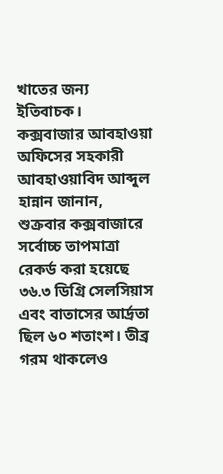খাতের জন্য ইতিবাচক।
কক্সবাজার আবহাওয়া অফিসের সহকারী আবহাওয়াবিদ আব্দুল হান্নান জানান, শুক্রবার কক্সবাজারে সর্বোচ্চ তাপমাত্রা রেকর্ড করা হয়েছে ৩৬.৩ ডিগ্রি সেলসিয়াস এবং বাতাসের আর্দ্রতা ছিল ৬০ শতাংশ। তীব্র গরম থাকলেও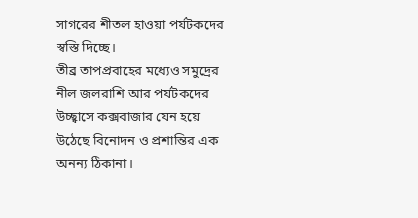সাগরের শীতল হাওয়া পর্যটকদের স্বস্তি দিচ্ছে।
তীব্র তাপপ্রবাহের মধ্যেও সমুদ্রের নীল জলরাশি আর পর্যটকদের উচ্ছ্বাসে কক্সবাজার যেন হয়ে উঠেছে বিনোদন ও প্রশান্তির এক অনন্য ঠিকানা।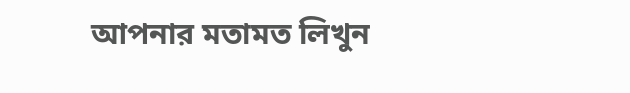আপনার মতামত লিখুন